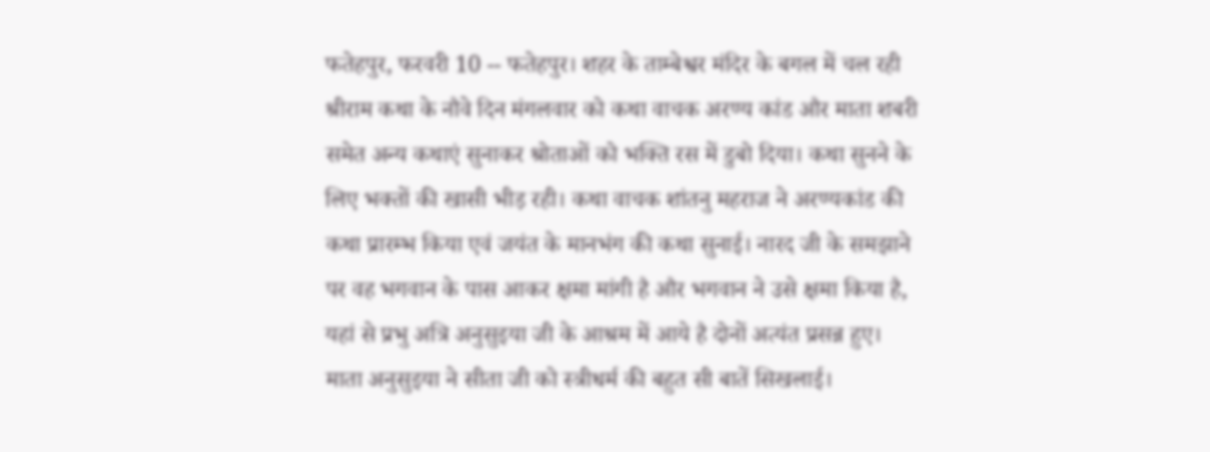फतेहपुर, फरवरी 10 -- फतेहपुर। शहर के ताम्बेश्वर मंदिर के बगल में चल रही श्रीराम कथा के नौवे दिन मंगलवार को कथा वाचक अरण्य कांड और माता शबरी समेत अन्य कथाएं सुनाकर श्रोताओं को भक्ति रस में डुबो दिया। कथा सुनने के लिए भक्तों की खासी भीड़ रही। कथा वाचक शांतनु महराज ने अरण्यकांड की कथा प्रारम्भ किया एवं जयंत के मानभंग की कथा सुनाई। नारद जी के समझाने पर वह भगवान के पास आकर क्षमा मांगी है और भगवान ने उसे क्षमा किया है, यहां से प्रभु अत्रि अनुसुइया जी के आश्रम में आये है दोनों अत्यंत प्रसन्न हुए। माता अनुसुइया ने सीता जी को स्त्रीधर्म की बहुत सी बातें सिखलाई।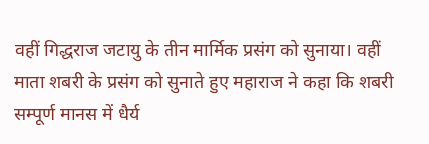वहीं गिद्धराज जटायु के तीन मार्मिक प्रसंग को सुनाया। वहीं माता शबरी के प्रसंग को सुनाते हुए महाराज ने कहा कि शबरी सम्पूर्ण मानस में धैर्य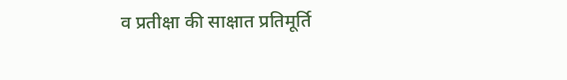व प्रतीक्षा की साक्षात प्रतिमूर्ति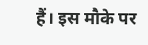हैं। इस मौके पर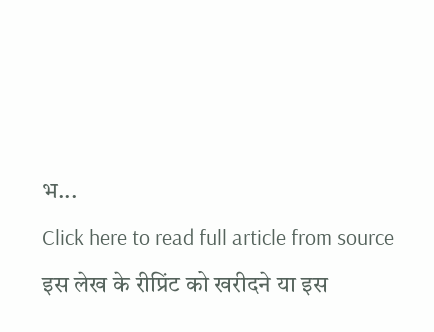भ...
Click here to read full article from source
इस लेख के रीप्रिंट को खरीदने या इस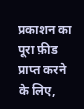प्रकाशन का पूरा फ़ीड प्राप्त करने के लिए,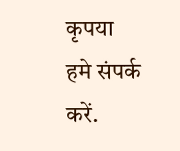कृपया
हमे संपर्क करें.